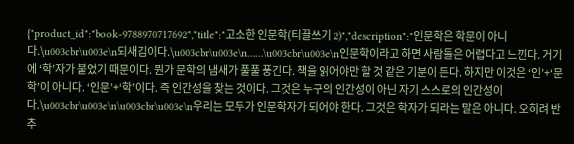{"product_id":"book-9788970717692","title":"고소한 인문학(티끌쓰기 2)","description":"인문학은 학문이 아니다.\u003cbr\u003e\n되새김이다.\u003cbr\u003e\n……\u003cbr\u003e\n인문학이라고 하면 사람들은 어렵다고 느낀다. 거기에 ‘학’자가 붙었기 때문이다. 뭔가 문학의 냄새가 풀풀 풍긴다. 책을 읽어야만 할 것 같은 기분이 든다. 하지만 이것은 ‘인’+‘문학’이 아니다. ‘인문’+‘학’이다. 즉 인간성을 찾는 것이다. 그것은 누구의 인간성이 아닌 자기 스스로의 인간성이다.\u003cbr\u003e\n\u003cbr\u003e\n우리는 모두가 인문학자가 되어야 한다. 그것은 학자가 되라는 말은 아니다. 오히려 반추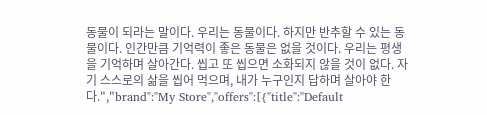동물이 되라는 말이다. 우리는 동물이다. 하지만 반추할 수 있는 동물이다. 인간만큼 기억력이 좋은 동물은 없을 것이다. 우리는 평생을 기억하며 살아간다. 씹고 또 씹으면 소화되지 않을 것이 없다. 자기 스스로의 삶을 씹어 먹으며, 내가 누구인지 답하며 살아야 한다.","brand":"My Store","offers":[{"title":"Default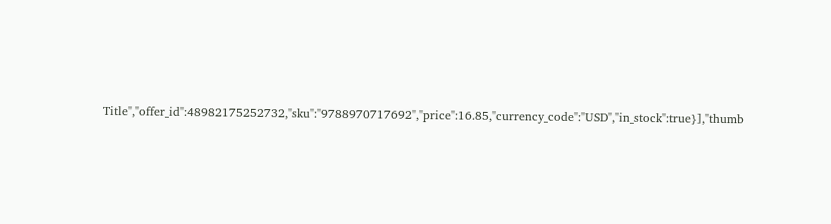Title","offer_id":48982175252732,"sku":"9788970717692","price":16.85,"currency_code":"USD","in_stock":true}],"thumb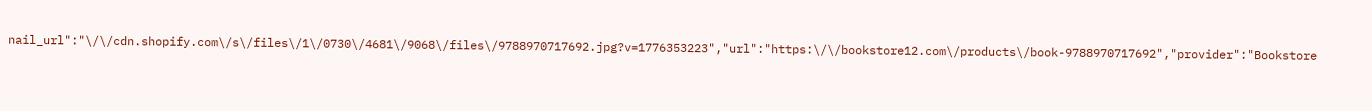nail_url":"\/\/cdn.shopify.com\/s\/files\/1\/0730\/4681\/9068\/files\/9788970717692.jpg?v=1776353223","url":"https:\/\/bookstore12.com\/products\/book-9788970717692","provider":"Bookstore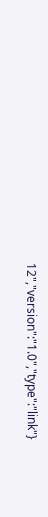12","version":"1.0","type":"link"}